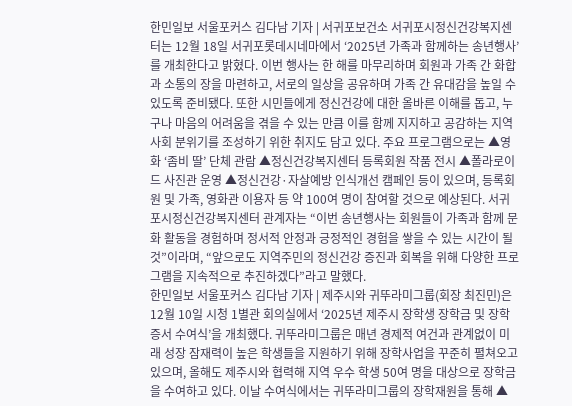한민일보 서울포커스 김다남 기자 | 서귀포보건소 서귀포시정신건강복지센터는 12월 18일 서귀포롯데시네마에서 ‘2025년 가족과 함께하는 송년행사’를 개최한다고 밝혔다. 이번 행사는 한 해를 마무리하며 회원과 가족 간 화합과 소통의 장을 마련하고, 서로의 일상을 공유하며 가족 간 유대감을 높일 수 있도록 준비됐다. 또한 시민들에게 정신건강에 대한 올바른 이해를 돕고, 누구나 마음의 어려움을 겪을 수 있는 만큼 이를 함께 지지하고 공감하는 지역사회 분위기를 조성하기 위한 취지도 담고 있다. 주요 프로그램으로는 ▲영화 ‘좀비 딸’ 단체 관람 ▲정신건강복지센터 등록회원 작품 전시 ▲폴라로이드 사진관 운영 ▲정신건강·자살예방 인식개선 캠페인 등이 있으며, 등록회원 및 가족, 영화관 이용자 등 약 100여 명이 참여할 것으로 예상된다. 서귀포시정신건강복지센터 관계자는 “이번 송년행사는 회원들이 가족과 함께 문화 활동을 경험하며 정서적 안정과 긍정적인 경험을 쌓을 수 있는 시간이 될 것”이라며, “앞으로도 지역주민의 정신건강 증진과 회복을 위해 다양한 프로그램을 지속적으로 추진하겠다”라고 말했다.
한민일보 서울포커스 김다남 기자 | 제주시와 귀뚜라미그룹(회장 최진민)은 12월 10일 시청 1별관 회의실에서 ‘2025년 제주시 장학생 장학금 및 장학증서 수여식’을 개최했다. 귀뚜라미그룹은 매년 경제적 여건과 관계없이 미래 성장 잠재력이 높은 학생들을 지원하기 위해 장학사업을 꾸준히 펼쳐오고 있으며, 올해도 제주시와 협력해 지역 우수 학생 50여 명을 대상으로 장학금을 수여하고 있다. 이날 수여식에서는 귀뚜라미그룹의 장학재원을 통해 ▲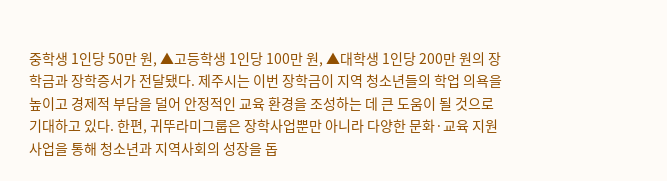중학생 1인당 50만 원, ▲고등학생 1인당 100만 원, ▲대학생 1인당 200만 원의 장학금과 장학증서가 전달됐다. 제주시는 이번 장학금이 지역 청소년들의 학업 의욕을 높이고 경제적 부담을 덜어 안정적인 교육 환경을 조성하는 데 큰 도움이 될 것으로 기대하고 있다. 한편, 귀뚜라미그룹은 장학사업뿐만 아니라 다양한 문화·교육 지원사업을 통해 청소년과 지역사회의 성장을 돕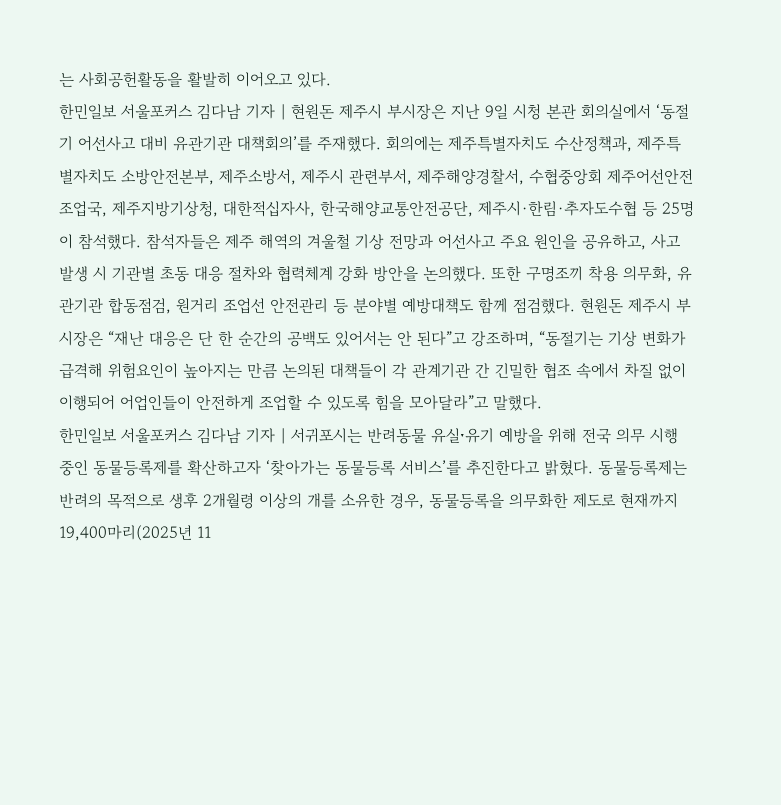는 사회공헌활동을 활발히 이어오고 있다.
한민일보 서울포커스 김다남 기자 | 현원돈 제주시 부시장은 지난 9일 시청 본관 회의실에서 ‘동절기 어선사고 대비 유관기관 대책회의’를 주재했다. 회의에는 제주특별자치도 수산정책과, 제주특별자치도 소방안전본부, 제주소방서, 제주시 관련부서, 제주해양경찰서, 수협중앙회 제주어선안전조업국, 제주지방기상청, 대한적십자사, 한국해양교통안전공단, 제주시·한림·추자도수협 등 25명이 참석했다. 참석자들은 제주 해역의 겨울철 기상 전망과 어선사고 주요 원인을 공유하고, 사고 발생 시 기관별 초동 대응 절차와 협력체계 강화 방안을 논의했다. 또한 구명조끼 착용 의무화, 유관기관 합동점검, 원거리 조업선 안전관리 등 분야별 예방대책도 함께 점검했다. 현원돈 제주시 부시장은 “재난 대응은 단 한 순간의 공백도 있어서는 안 된다”고 강조하며, “동절기는 기상 변화가 급격해 위험요인이 높아지는 만큼 논의된 대책들이 각 관계기관 간 긴밀한 협조 속에서 차질 없이 이행되어 어업인들이 안전하게 조업할 수 있도록 힘을 모아달라”고 말했다.
한민일보 서울포커스 김다남 기자 | 서귀포시는 반려동물 유실ˑ유기 예방을 위해 전국 의무 시행 중인 동물등록제를 확산하고자 ‘찾아가는 동물등록 서비스’를 추진한다고 밝혔다. 동물등록제는 반려의 목적으로 생후 2개월령 이상의 개를 소유한 경우, 동물등록을 의무화한 제도로 현재까지 19,400마리(2025년 11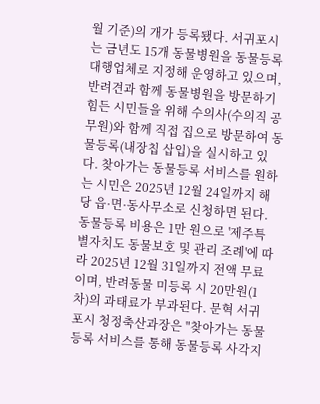월 기준)의 개가 등록됐다. 서귀포시는 금년도 15개 동물병원을 동물등록 대행업체로 지정해 운영하고 있으며, 반려견과 함께 동물병원을 방문하기 힘든 시민들을 위해 수의사(수의직 공무원)와 함께 직접 집으로 방문하여 동물등록(내장칩 삽입)을 실시하고 있다. 찾아가는 동물등록 서비스를 원하는 시민은 2025년 12월 24일까지 해당 읍·면·동사무소로 신청하면 된다. 동물등록 비용은 1만 원으로 '제주특별자치도 동물보호 및 관리 조례'에 따라 2025년 12월 31일까지 전액 무료이며, 반려동물 미등록 시 20만원(1차)의 과태료가 부과된다. 문혁 서귀포시 청정축산과장은 "찾아가는 동물등록 서비스를 통해 동물등록 사각지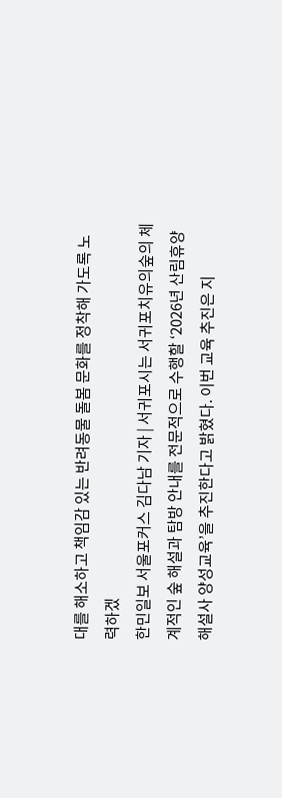대를 해소하고 책임감 있는 반려동물 돌봄 문화를 정착해 가도록 노력하겠
한민일보 서울포커스 김다남 기자 | 서귀포시는 서귀포치유의숲의 체계적인 숲 해설과 탐방 안내를 전문적으로 수행할 ‘2026년 산림휴양해설사 양성교육’을 추진한다고 밝혔다. 이번 교육 추진은 지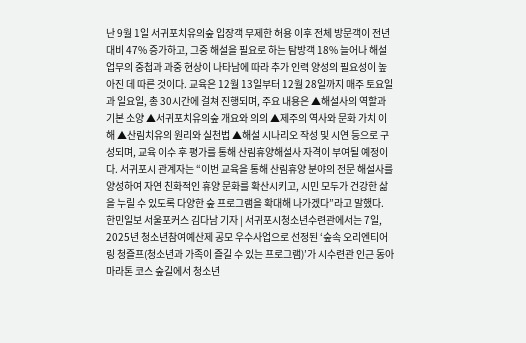난 9월 1일 서귀포치유의숲 입장객 무제한 허용 이후 전체 방문객이 전년 대비 47% 증가하고, 그중 해설을 필요로 하는 탐방객 18% 늘어나 해설 업무의 중첩과 과중 현상이 나타남에 따라 추가 인력 양성의 필요성이 높아진 데 따른 것이다. 교육은 12월 13일부터 12월 28일까지 매주 토요일과 일요일, 총 30시간에 걸쳐 진행되며, 주요 내용은 ▲해설사의 역할과 기본 소양 ▲서귀포치유의숲 개요와 의의 ▲제주의 역사와 문화 가치 이해 ▲산림치유의 원리와 실천법 ▲해설 시나리오 작성 및 시연 등으로 구성되며, 교육 이수 후 평가를 통해 산림휴양해설사 자격이 부여될 예정이다. 서귀포시 관계자는 “이번 교육을 통해 산림휴양 분야의 전문 해설사를 양성하여 자연 친화적인 휴양 문화를 확산시키고, 시민 모두가 건강한 삶을 누릴 수 있도록 다양한 숲 프로그램을 확대해 나가겠다”라고 말했다.
한민일보 서울포커스 김다남 기자 | 서귀포시청소년수련관에서는 7일, 2025년 청소년참여예산제 공모 우수사업으로 선정된 ‘숲속 오리엔티어링 청즐프(청소년과 가족이 즐길 수 있는 프로그램)’가 시수련관 인근 동아마라톤 코스 숲길에서 청소년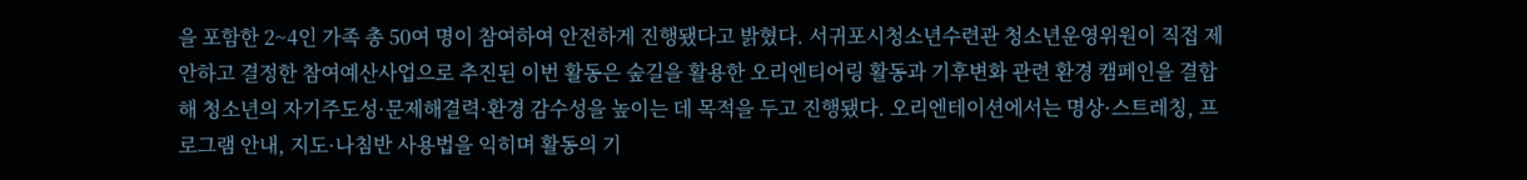을 포함한 2~4인 가족 총 50여 명이 참여하여 안전하게 진행됐다고 밝혔다. 서귀포시청소년수련관 청소년운영위원이 직접 제안하고 결정한 참여예산사업으로 추진된 이번 활동은 숲길을 활용한 오리엔티어링 활동과 기후변화 관련 환경 캠페인을 결합해 청소년의 자기주도성·문제해결력·환경 감수성을 높이는 데 목적을 두고 진행됐다. 오리엔테이션에서는 명상·스트레칭, 프로그램 안내, 지도·나침반 사용법을 익히며 활동의 기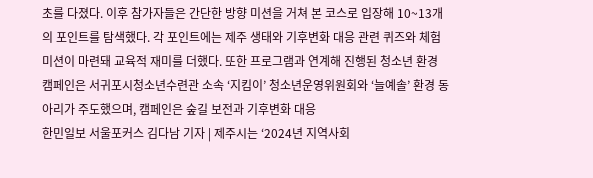초를 다졌다. 이후 참가자들은 간단한 방향 미션을 거쳐 본 코스로 입장해 10~13개의 포인트를 탐색했다. 각 포인트에는 제주 생태와 기후변화 대응 관련 퀴즈와 체험 미션이 마련돼 교육적 재미를 더했다. 또한 프로그램과 연계해 진행된 청소년 환경 캠페인은 서귀포시청소년수련관 소속 ‘지킴이’ 청소년운영위원회와 ‘늘예솔’ 환경 동아리가 주도했으며, 캠페인은 숲길 보전과 기후변화 대응
한민일보 서울포커스 김다남 기자 | 제주시는 ‘2024년 지역사회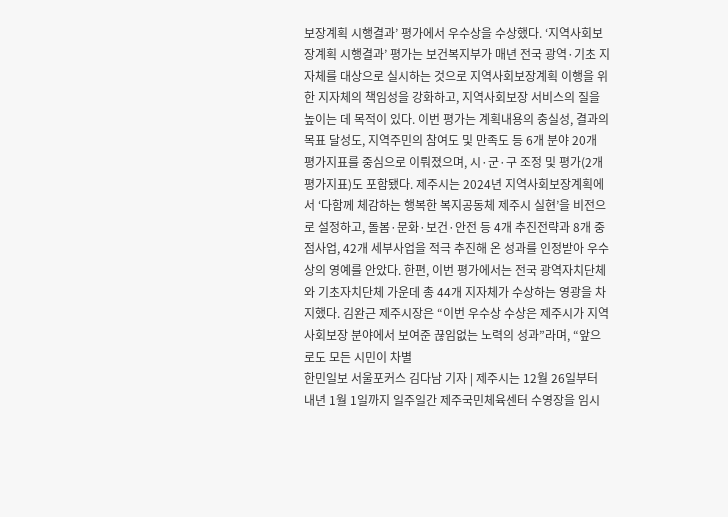보장계획 시행결과’ 평가에서 우수상을 수상했다. ‘지역사회보장계획 시행결과’ 평가는 보건복지부가 매년 전국 광역·기초 지자체를 대상으로 실시하는 것으로 지역사회보장계획 이행을 위한 지자체의 책임성을 강화하고, 지역사회보장 서비스의 질을 높이는 데 목적이 있다. 이번 평가는 계획내용의 충실성, 결과의 목표 달성도, 지역주민의 참여도 및 만족도 등 6개 분야 20개 평가지표를 중심으로 이뤄졌으며, 시·군·구 조정 및 평가(2개 평가지표)도 포함됐다. 제주시는 2024년 지역사회보장계획에서 ‘다함께 체감하는 행복한 복지공동체 제주시 실현’을 비전으로 설정하고, 돌봄·문화·보건·안전 등 4개 추진전략과 8개 중점사업, 42개 세부사업을 적극 추진해 온 성과를 인정받아 우수상의 영예를 안았다. 한편, 이번 평가에서는 전국 광역자치단체와 기초자치단체 가운데 총 44개 지자체가 수상하는 영광을 차지했다. 김완근 제주시장은 “이번 우수상 수상은 제주시가 지역사회보장 분야에서 보여준 끊임없는 노력의 성과”라며, “앞으로도 모든 시민이 차별
한민일보 서울포커스 김다남 기자 | 제주시는 12월 26일부터 내년 1월 1일까지 일주일간 제주국민체육센터 수영장을 임시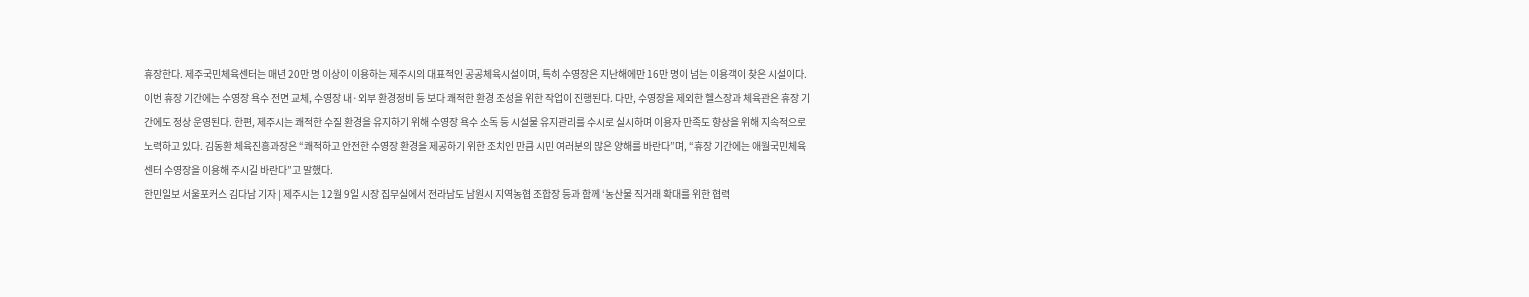휴장한다. 제주국민체육센터는 매년 20만 명 이상이 이용하는 제주시의 대표적인 공공체육시설이며, 특히 수영장은 지난해에만 16만 명이 넘는 이용객이 찾은 시설이다. 이번 휴장 기간에는 수영장 욕수 전면 교체, 수영장 내·외부 환경정비 등 보다 쾌적한 환경 조성을 위한 작업이 진행된다. 다만, 수영장을 제외한 헬스장과 체육관은 휴장 기간에도 정상 운영된다. 한편, 제주시는 쾌적한 수질 환경을 유지하기 위해 수영장 욕수 소독 등 시설물 유지관리를 수시로 실시하며 이용자 만족도 향상을 위해 지속적으로 노력하고 있다. 김동환 체육진흥과장은 “쾌적하고 안전한 수영장 환경을 제공하기 위한 조치인 만큼 시민 여러분의 많은 양해를 바란다”며, “휴장 기간에는 애월국민체육센터 수영장을 이용해 주시길 바란다”고 말했다.
한민일보 서울포커스 김다남 기자 | 제주시는 12월 9일 시장 집무실에서 전라남도 남원시 지역농협 조합장 등과 함께 ‘농산물 직거래 확대를 위한 협력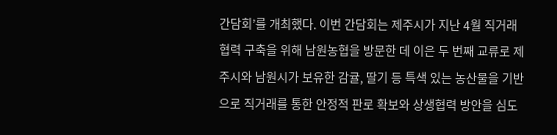간담회’를 개최했다. 이번 간담회는 제주시가 지난 4월 직거래 협력 구축을 위해 남원농협을 방문한 데 이은 두 번째 교류로 제주시와 남원시가 보유한 감귤, 딸기 등 특색 있는 농산물을 기반으로 직거래를 통한 안정적 판로 확보와 상생협력 방안을 심도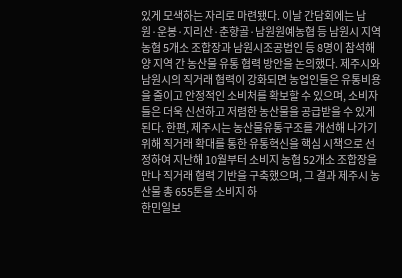있게 모색하는 자리로 마련됐다. 이날 간담회에는 남원·운봉·지리산·춘향골·남원원예농협 등 남원시 지역농협 5개소 조합장과 남원시조공법인 등 8명이 참석해 양 지역 간 농산물 유통 협력 방안을 논의했다. 제주시와 남원시의 직거래 협력이 강화되면 농업인들은 유통비용을 줄이고 안정적인 소비처를 확보할 수 있으며, 소비자들은 더욱 신선하고 저렴한 농산물을 공급받을 수 있게 된다. 한편, 제주시는 농산물유통구조를 개선해 나가기 위해 직거래 확대를 통한 유통혁신을 핵심 시책으로 선정하여 지난해 10월부터 소비지 농협 52개소 조합장을 만나 직거래 협력 기반을 구축했으며, 그 결과 제주시 농산물 총 655톤을 소비지 하
한민일보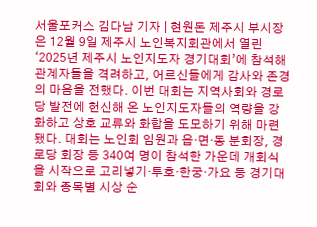서울포커스 김다남 기자 | 현원돈 제주시 부시장은 12월 9일 제주시 노인복지회관에서 열린 ‘2025년 제주시 노인지도자 경기대회’에 참석해 관계자들을 격려하고, 어르신들에게 감사와 존경의 마음을 전했다. 이번 대회는 지역사회와 경로당 발전에 헌신해 온 노인지도자들의 역량을 강화하고 상호 교류와 화합을 도모하기 위해 마련됐다. 대회는 노인회 임원과 읍·면·동 분회장, 경로당 회장 등 340여 명이 참석한 가운데 개회식을 시작으로 고리넣기·투호·한궁·가요 등 경기대회와 종목별 시상 순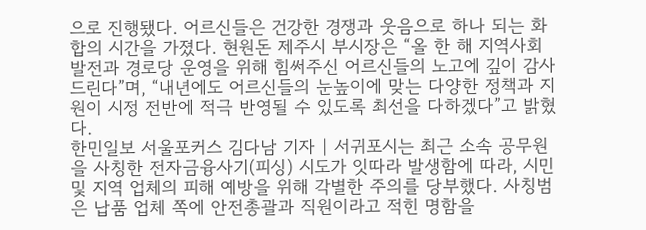으로 진행됐다. 어르신들은 건강한 경쟁과 웃음으로 하나 되는 화합의 시간을 가졌다. 현원돈 제주시 부시장은 “올 한 해 지역사회 발전과 경로당 운영을 위해 힘써주신 어르신들의 노고에 깊이 감사드린다”며, “내년에도 어르신들의 눈높이에 맞는 다양한 정책과 지원이 시정 전반에 적극 반영될 수 있도록 최선을 다하겠다”고 밝혔다.
한민일보 서울포커스 김다남 기자 | 서귀포시는 최근 소속 공무원을 사칭한 전자금융사기(피싱) 시도가 잇따라 발생함에 따라, 시민 및 지역 업체의 피해 예방을 위해 각별한 주의를 당부했다. 사칭범은 납품 업체 쪽에 안전총괄과 직원이라고 적힌 명함을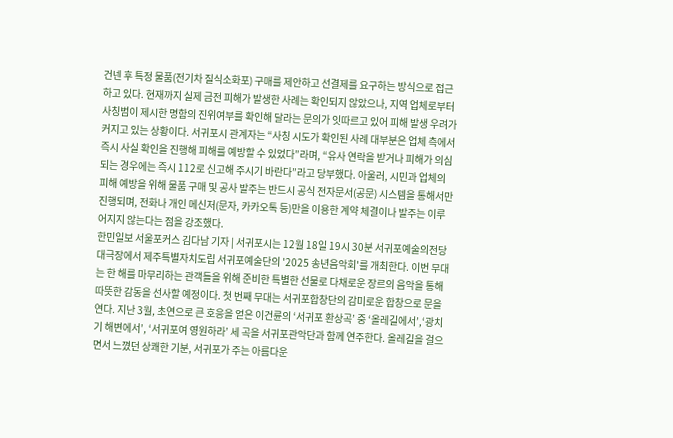건넨 후 특정 물품(전기차 질식소화포) 구매를 제안하고 선결제를 요구하는 방식으로 접근하고 있다. 현재까지 실제 금전 피해가 발생한 사례는 확인되지 않았으나, 지역 업체로부터 사칭범이 제시한 명함의 진위여부를 확인해 달라는 문의가 잇따르고 있어 피해 발생 우려가 커지고 있는 상황이다. 서귀포시 관계자는 “사칭 시도가 확인된 사례 대부분은 업체 측에서 즉시 사실 확인을 진행해 피해를 예방할 수 있었다”라며, “유사 연락을 받거나 피해가 의심되는 경우에는 즉시 112로 신고해 주시기 바란다”라고 당부했다. 아울러, 시민과 업체의 피해 예방을 위해 물품 구매 및 공사 발주는 반드시 공식 전자문서(공문) 시스템을 통해서만 진행되며, 전화나 개인 메신저(문자, 카카오톡 등)만을 이용한 계약 체결이나 발주는 이루어지지 않는다는 점을 강조했다.
한민일보 서울포커스 김다남 기자 | 서귀포시는 12월 18일 19시 30분 서귀포예술의전당 대극장에서 제주특별자치도립 서귀포예술단의 '2025 송년음악회'를 개최한다. 이번 무대는 한 해를 마무리하는 관객들을 위해 준비한 특별한 선물로 다채로운 장르의 음악을 통해 따뜻한 감동을 선사할 예정이다. 첫 번째 무대는 서귀포합창단의 감미로운 합창으로 문을 연다. 지난 3월, 초연으로 큰 호응을 얻은 이건륜의 ‘서귀포 환상곡’ 중 ‘올레길에서’,‘광치기 해변에서’, ‘서귀포여 영원하라’ 세 곡을 서귀포관악단과 함께 연주한다. 올레길을 걸으면서 느꼈던 상쾌한 기분, 서귀포가 주는 아름다운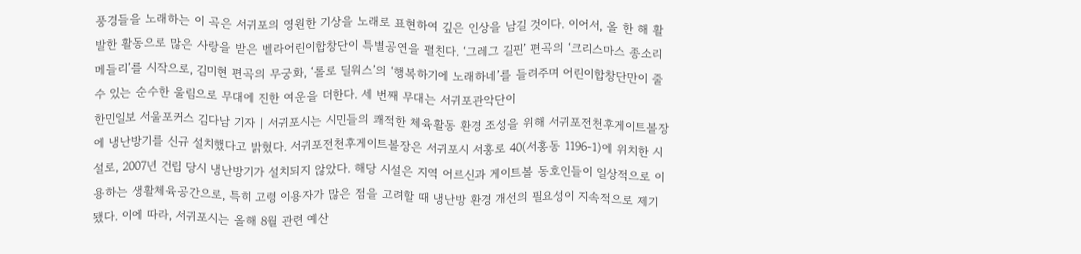풍경들을 노래하는 이 곡은 서귀포의 영원한 기상을 노래로 표현하여 깊은 인상을 남길 것이다. 이어서, 올 한 해 활발한 활동으로 많은 사랑을 받은 벨라어린이합창단이 특별공연을 펼친다. ‘그레그 길핀’ 편곡의 ‘크리스마스 종소리 메들리’를 시작으로, 김미현 편곡의 무궁화, ‘롤로 딜워스’의 ‘행복하기에 노래하네’를 들려주며 어린이합창단만이 줄 수 있는 순수한 울림으로 무대에 진한 여운을 더한다. 세 번째 무대는 서귀포관악단이
한민일보 서울포커스 김다남 기자 | 서귀포시는 시민들의 쾌적한 체육활동 환경 조성을 위해 서귀포전천후게이트볼장에 냉난방기를 신규 설치했다고 밝혔다. 서귀포전천후게이트볼장은 서귀포시 서홍로 40(서홍동 1196-1)에 위치한 시설로, 2007년 건립 당시 냉난방기가 설치되지 않았다. 해당 시설은 지역 어르신과 게이트볼 동호인들이 일상적으로 이용하는 생활체육공간으로, 특히 고령 이용자가 많은 점을 고려할 때 냉난방 환경 개선의 필요성이 지속적으로 제기됐다. 이에 따라, 서귀포시는 올해 8월 관련 예산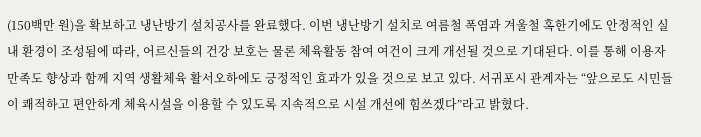(150백만 원)을 확보하고 냉난방기 설치공사를 완료했다. 이번 냉난방기 설치로 여름철 폭염과 겨울철 혹한기에도 안정적인 실내 환경이 조성됨에 따라, 어르신들의 건강 보호는 물론 체육활동 참여 여건이 크게 개선될 것으로 기대된다. 이를 통해 이용자 만족도 향상과 함께 지역 생활체육 활서오하에도 긍정적인 효과가 있을 것으로 보고 있다. 서귀포시 관계자는 “앞으로도 시민들이 쾌적하고 편안하게 체육시설을 이용할 수 있도록 지속적으로 시설 개선에 힘쓰겠다”라고 밝혔다.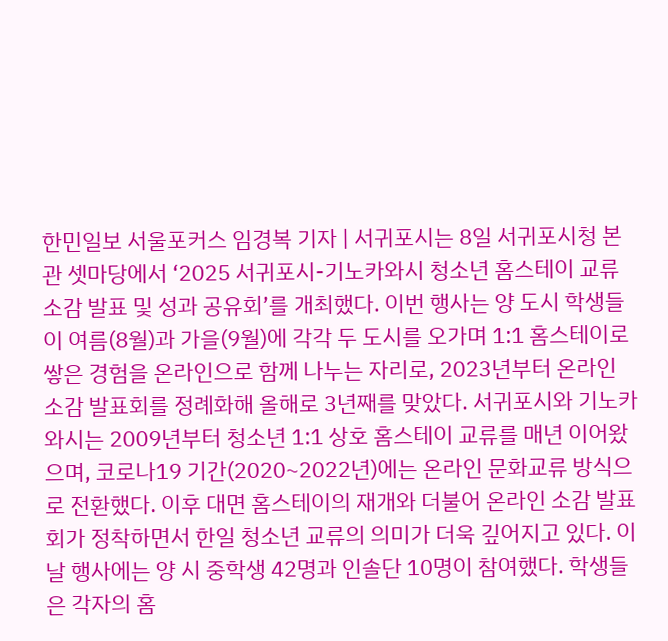한민일보 서울포커스 임경복 기자 | 서귀포시는 8일 서귀포시청 본관 셋마당에서 ‘2025 서귀포시-기노카와시 청소년 홈스테이 교류 소감 발표 및 성과 공유회’를 개최했다. 이번 행사는 양 도시 학생들이 여름(8월)과 가을(9월)에 각각 두 도시를 오가며 1:1 홈스테이로 쌓은 경험을 온라인으로 함께 나누는 자리로, 2023년부터 온라인 소감 발표회를 정례화해 올해로 3년째를 맞았다. 서귀포시와 기노카와시는 2009년부터 청소년 1:1 상호 홈스테이 교류를 매년 이어왔으며, 코로나19 기간(2020~2022년)에는 온라인 문화교류 방식으로 전환했다. 이후 대면 홈스테이의 재개와 더불어 온라인 소감 발표회가 정착하면서 한일 청소년 교류의 의미가 더욱 깊어지고 있다. 이날 행사에는 양 시 중학생 42명과 인솔단 10명이 참여했다. 학생들은 각자의 홈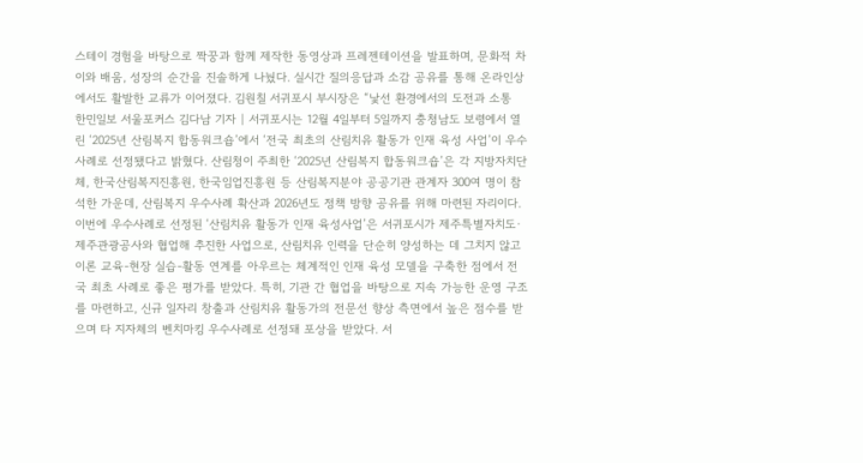스테이 경험을 바탕으로 짝꿍과 함께 제작한 동영상과 프레젠테이션을 발표하며, 문화적 차이와 배움, 성장의 순간을 진솔하게 나눴다. 실시간 질의응답과 소감 공유를 통해 온라인상에서도 활발한 교류가 이어졌다. 김원칠 서귀포시 부시장은 “낯선 환경에서의 도전과 소통
한민일보 서울포커스 김다남 기자 | 서귀포시는 12월 4일부터 5일까지 충청남도 보령에서 열린 ‘2025년 산림복지 합동워크숍’에서 ‘전국 최초의 산림치유 활동가 인재 육성 사업’이 우수사례로 선정됐다고 밝혔다. 산림청이 주최한 ‘2025년 산림복지 합동워크숍’은 각 지방자치단체, 한국산림복지진흥원, 한국임업진흥원 등 산림복지분야 공공기관 관계자 300여 명이 참석한 가운데, 산림복지 우수사례 확산과 2026년도 정책 방향 공유를 위해 마련된 자리이다. 이번에 우수사례로 선정된 ‘산림치유 활동가 인재 육성사업’은 서귀포시가 제주특별자치도·제주관광공사와 협업해 추진한 사업으로, 산림치유 인력을 단순히 양성하는 데 그치지 않고 이론 교육-현장 실습-활동 연계를 아우르는 체계적인 인재 육성 모델을 구축한 점에서 전국 최초 사례로 좋은 평가를 받았다. 특히, 기관 간 협업을 바탕으로 지속 가능한 운영 구조를 마련하고, 신규 일자리 창출과 산림치유 활동가의 전문선 향상 측면에서 높은 점수를 받으며 타 지자체의 벤치마킹 우수사례로 선정돼 포상을 받았다. 서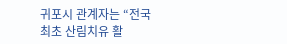귀포시 관계자는 “전국 최초 산림치유 활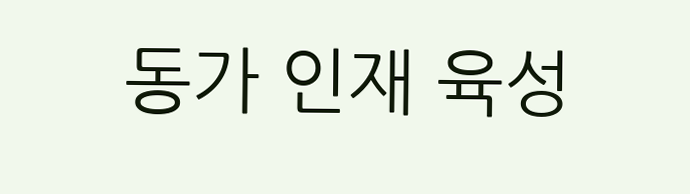동가 인재 육성